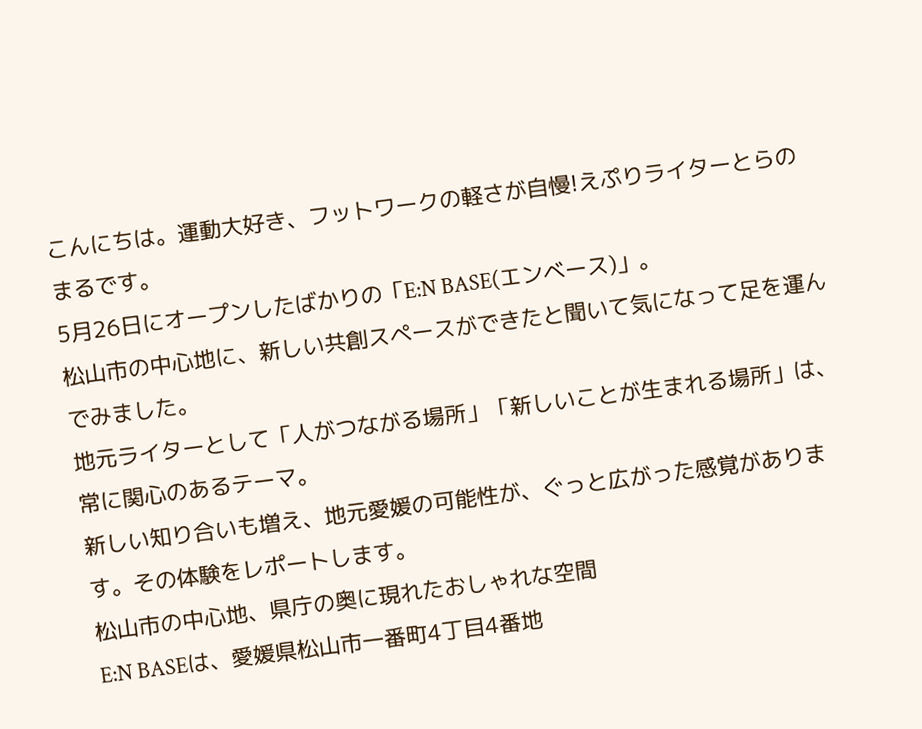こんにちは。運動大好き、フットワークの軽さが自慢!えぷりライターとらのまるです。
5月26日にオープンしたばかりの「E:N BASE(エンベース)」。
松山市の中心地に、新しい共創スペースができたと聞いて気になって足を運んでみました。
地元ライターとして「人がつながる場所」「新しいことが生まれる場所」は、常に関心のあるテーマ。
新しい知り合いも増え、地元愛媛の可能性が、ぐっと広がった感覚があります。その体験をレポートします。
松山市の中心地、県庁の奥に現れたおしゃれな空間
E:N BASEは、愛媛県松山市一番町4丁目4番地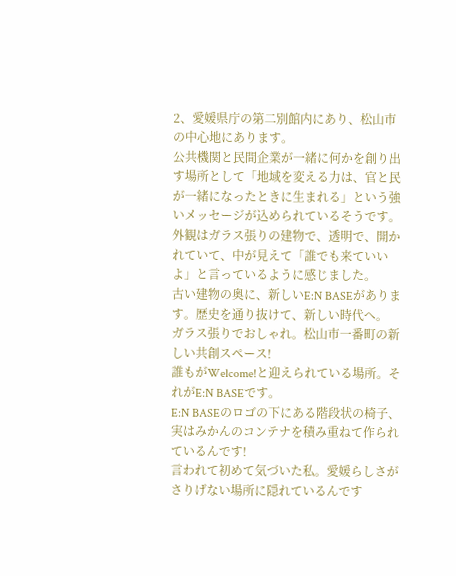2、愛媛県庁の第二別館内にあり、松山市の中心地にあります。
公共機関と民間企業が一緒に何かを創り出す場所として「地域を変える力は、官と民が一緒になったときに生まれる」という強いメッセージが込められているそうです。
外観はガラス張りの建物で、透明で、開かれていて、中が見えて「誰でも来ていいよ」と言っているように感じました。
古い建物の奥に、新しいE:N BASEがあります。歴史を通り抜けて、新しい時代へ。
ガラス張りでおしゃれ。松山市一番町の新しい共創スペース!
誰もがWelcome!と迎えられている場所。それがE:N BASEです。
E:N BASEのロゴの下にある階段状の椅子、実はみかんのコンテナを積み重ねて作られているんです!
言われて初めて気づいた私。愛媛らしさがさりげない場所に隠れているんです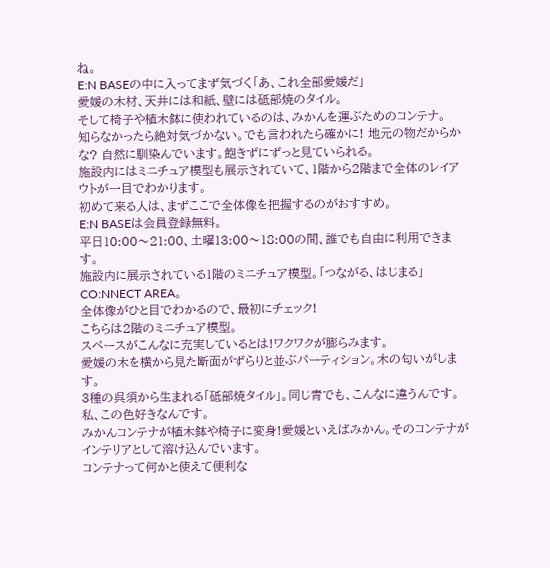ね。
E:N BASEの中に入ってまず気づく「あ、これ全部愛媛だ」
愛媛の木材、天井には和紙、壁には砥部焼のタイル。
そして椅子や植木鉢に使われているのは、みかんを運ぶためのコンテナ。
知らなかったら絶対気づかない。でも言われたら確かに! 地元の物だからかな? 自然に馴染んでいます。飽きずにずっと見ていられる。
施設内にはミニチュア模型も展示されていて、1階から2階まで全体のレイアウトが一目でわかります。
初めて来る人は、まずここで全体像を把握するのがおすすめ。
E:N BASEは会員登録無料。
平日10:00〜21:00、土曜13:00〜18:00の間、誰でも自由に利用できます。
施設内に展示されている1階のミニチュア模型。「つながる、はじまる」CO:NNECT AREA。
全体像がひと目でわかるので、最初にチェック!
こちらは2階のミニチュア模型。
スペースがこんなに充実しているとは!ワクワクが膨らみます。
愛媛の木を横から見た断面がずらりと並ぶパーティション。木の匂いがします。
3種の呉須から生まれる「砥部焼タイル」。同じ青でも、こんなに違うんです。
私、この色好きなんです。
みかんコンテナが植木鉢や椅子に変身!愛媛といえばみかん。そのコンテナがインテリアとして溶け込んでいます。
コンテナって何かと使えて便利な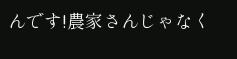んです!農家さんじゃなく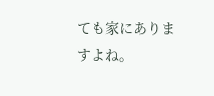ても家にありますよね。